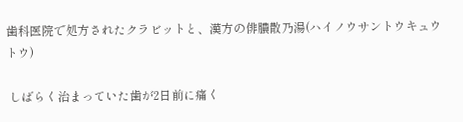歯科医院で処方されたクラビットと、漢方の俳膿散乃湯(ハイノウサントウキュウトウ)

 しばらく治まっていた歯が2日前に痛く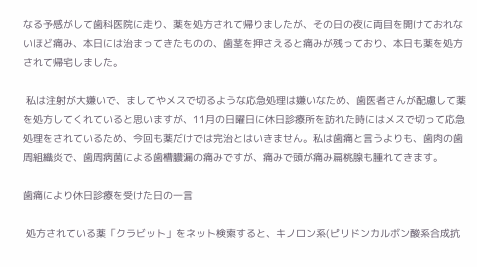なる予感がして歯科医院に走り、薬を処方されて帰りましたが、その日の夜に両目を開けておれないほど痛み、本日には治まってきたものの、歯茎を押さえると痛みが残っており、本日も薬を処方されて帰宅しました。

 私は注射が大嫌いで、ましてやメスで切るような応急処理は嫌いなため、歯医者さんが配慮して薬を処方してくれていると思いますが、11月の日曜日に休日診療所を訪れた時にはメスで切って応急処理をされているため、今回も薬だけでは完治とはいきません。私は歯痛と言うよりも、歯肉の歯周組織炎で、歯周病菌による歯槽膿漏の痛みですが、痛みで頭が痛み扁桃腺も腫れてきます。

歯痛により休日診療を受けた日の一言

 処方されている薬「クラビット」をネット検索すると、キノロン系(ピリドンカルボン酸系合成抗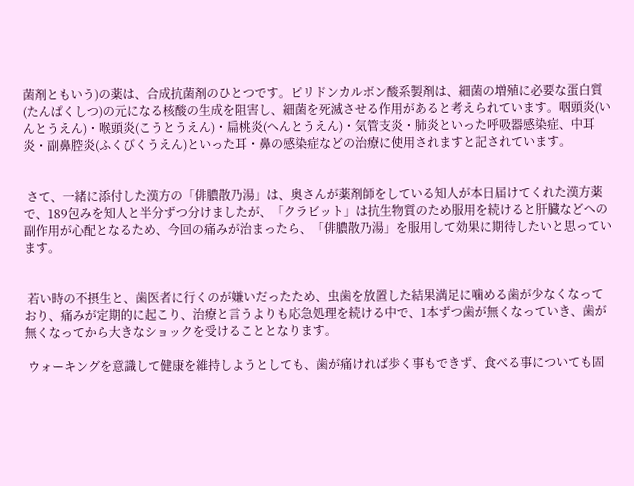菌剤ともいう)の薬は、合成抗菌剤のひとつです。ピリドンカルボン酸系製剤は、細菌の増殖に必要な蛋白質(たんぱくしつ)の元になる核酸の生成を阻害し、細菌を死滅させる作用があると考えられています。咽頭炎(いんとうえん)・喉頭炎(こうとうえん)・扁桃炎(へんとうえん)・気管支炎・肺炎といった呼吸器感染症、中耳炎・副鼻腔炎(ふくびくうえん)といった耳・鼻の感染症などの治療に使用されますと記されています。


 さて、一緒に添付した漢方の「俳膿散乃湯」は、奥さんが薬剤師をしている知人が本日届けてくれた漢方薬で、189包みを知人と半分ずつ分けましたが、「クラビット」は抗生物質のため服用を続けると肝臓などへの副作用が心配となるため、今回の痛みが治まったら、「俳膿散乃湯」を服用して効果に期待したいと思っています。


 若い時の不摂生と、歯医者に行くのが嫌いだったため、虫歯を放置した結果満足に噛める歯が少なくなっており、痛みが定期的に起こり、治療と言うよりも応急処理を続ける中で、1本ずつ歯が無くなっていき、歯が無くなってから大きなショックを受けることとなります。

 ウォーキングを意識して健康を維持しようとしても、歯が痛ければ歩く事もできず、食べる事についても固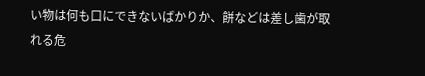い物は何も口にできないばかりか、餅などは差し歯が取れる危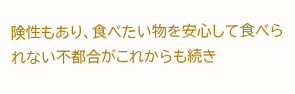険性もあり、食べたい物を安心して食べられない不都合がこれからも続き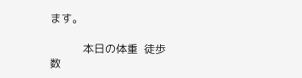ます。

           本日の体重  徒歩数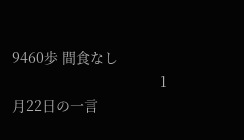9460歩 間食なし
                                     1月22日の一言